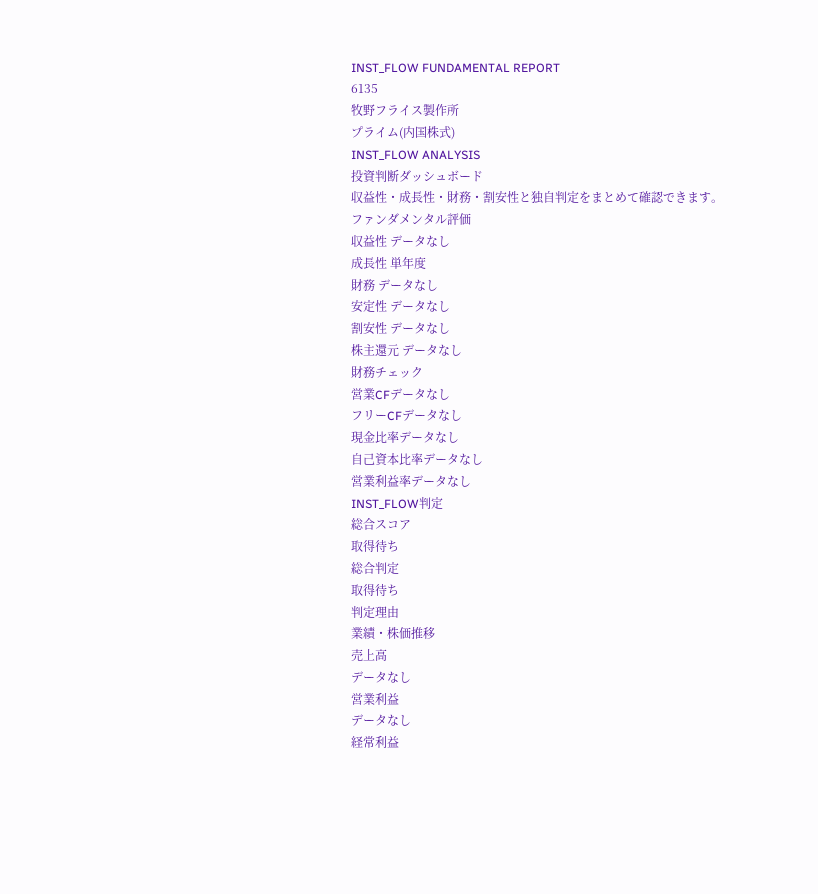INST_FLOW FUNDAMENTAL REPORT
6135
牧野フライス製作所
プライム(内国株式)
INST_FLOW ANALYSIS
投資判断ダッシュボード
収益性・成長性・財務・割安性と独自判定をまとめて確認できます。
ファンダメンタル評価
収益性 データなし
成長性 単年度
財務 データなし
安定性 データなし
割安性 データなし
株主還元 データなし
財務チェック
営業CFデータなし
フリーCFデータなし
現金比率データなし
自己資本比率データなし
営業利益率データなし
INST_FLOW判定
総合スコア
取得待ち
総合判定
取得待ち
判定理由
業績・株価推移
売上高
データなし
営業利益
データなし
経常利益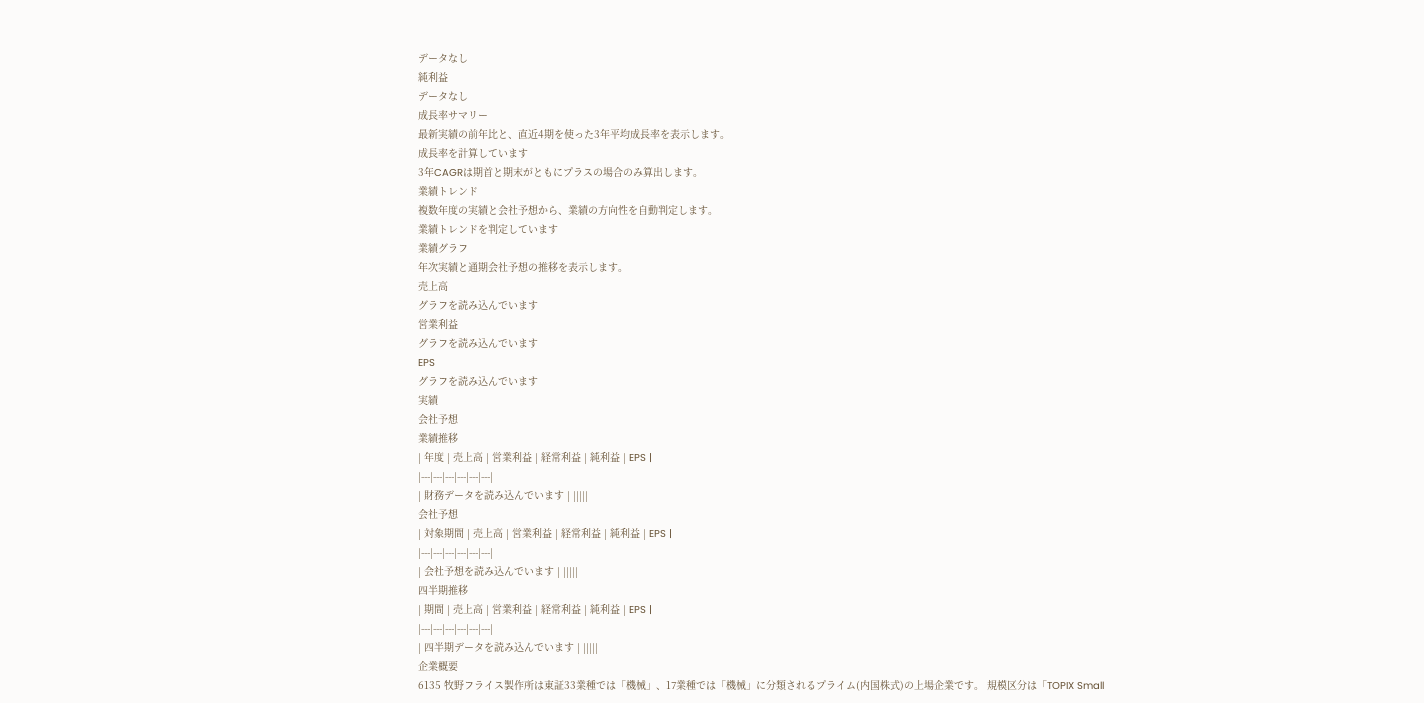データなし
純利益
データなし
成長率サマリー
最新実績の前年比と、直近4期を使った3年平均成長率を表示します。
成長率を計算しています
3年CAGRは期首と期末がともにプラスの場合のみ算出します。
業績トレンド
複数年度の実績と会社予想から、業績の方向性を自動判定します。
業績トレンドを判定しています
業績グラフ
年次実績と通期会社予想の推移を表示します。
売上高
グラフを読み込んでいます
営業利益
グラフを読み込んでいます
EPS
グラフを読み込んでいます
実績
会社予想
業績推移
| 年度 | 売上高 | 営業利益 | 経常利益 | 純利益 | EPS |
|---|---|---|---|---|---|
| 財務データを読み込んでいます | |||||
会社予想
| 対象期間 | 売上高 | 営業利益 | 経常利益 | 純利益 | EPS |
|---|---|---|---|---|---|
| 会社予想を読み込んでいます | |||||
四半期推移
| 期間 | 売上高 | 営業利益 | 経常利益 | 純利益 | EPS |
|---|---|---|---|---|---|
| 四半期データを読み込んでいます | |||||
企業概要
6135 牧野フライス製作所は東証33業種では「機械」、17業種では「機械」に分類されるプライム(内国株式)の上場企業です。 規模区分は「TOPIX Small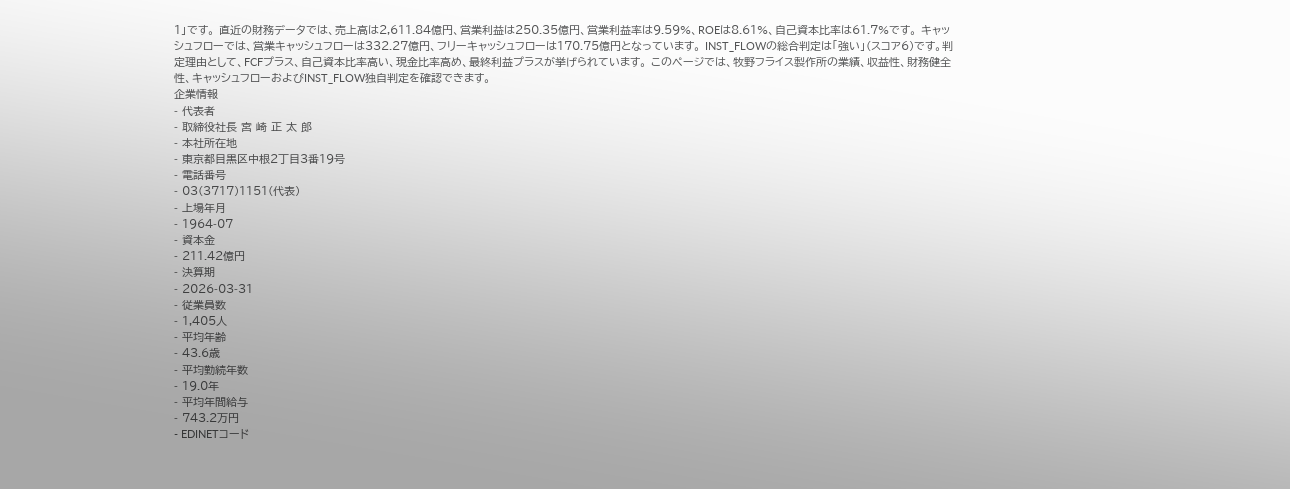1」です。 直近の財務データでは、売上高は2,611.84億円、営業利益は250.35億円、営業利益率は9.59%、ROEは8.61%、自己資本比率は61.7%です。 キャッシュフローでは、営業キャッシュフローは332.27億円、フリーキャッシュフローは170.75億円となっています。 INST_FLOWの総合判定は「強い」(スコア6)です。判定理由として、FCFプラス、自己資本比率高い、現金比率高め、最終利益プラスが挙げられています。 このページでは、牧野フライス製作所の業績、収益性、財務健全性、キャッシュフローおよびINST_FLOW独自判定を確認できます。
企業情報
- 代表者
- 取締役社長 宮 崎 正 太 郎
- 本社所在地
- 東京都目黒区中根2丁目3番19号
- 電話番号
- 03(3717)1151(代表)
- 上場年月
- 1964-07
- 資本金
- 211.42億円
- 決算期
- 2026-03-31
- 従業員数
- 1,405人
- 平均年齢
- 43.6歳
- 平均勤続年数
- 19.0年
- 平均年間給与
- 743.2万円
- EDINETコード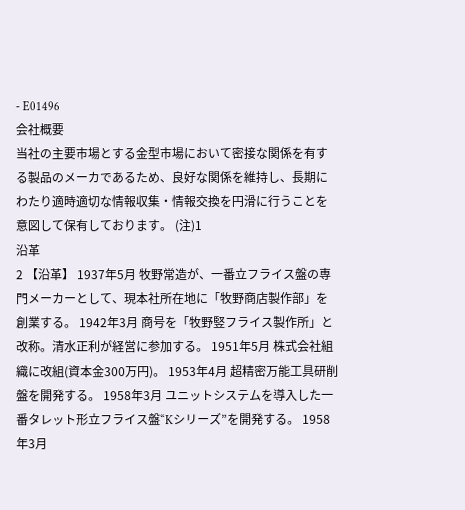- E01496
会社概要
当社の主要市場とする金型市場において密接な関係を有する製品のメーカであるため、良好な関係を維持し、長期にわたり適時適切な情報収集・情報交換を円滑に行うことを意図して保有しております。 (注)1
沿革
2 【沿革】 1937年5月 牧野常造が、一番立フライス盤の専門メーカーとして、現本社所在地に「牧野商店製作部」を創業する。 1942年3月 商号を「牧野竪フライス製作所」と改称。清水正利が経営に参加する。 1951年5月 株式会社組織に改組(資本金300万円)。 1953年4月 超精密万能工具研削盤を開発する。 1958年3月 ユニットシステムを導入した一番タレット形立フライス盤“Kシリーズ”を開発する。 1958年3月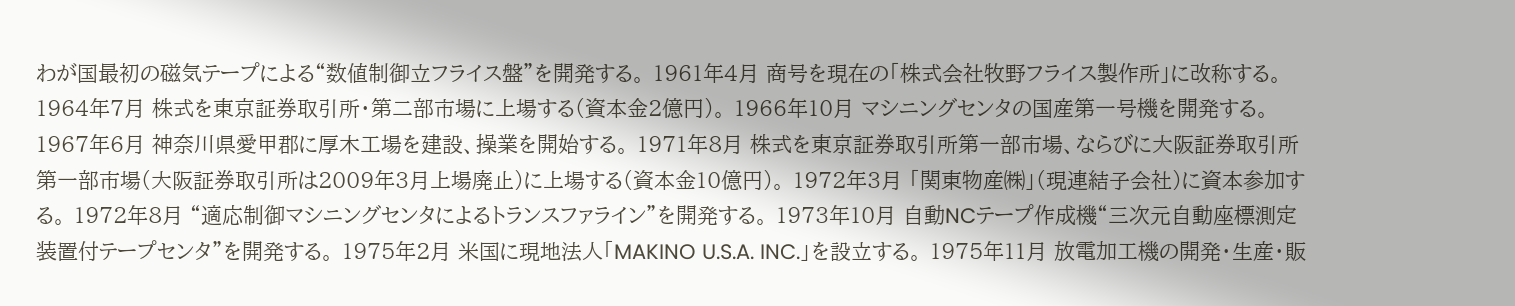わが国最初の磁気テープによる“数値制御立フライス盤”を開発する。 1961年4月 商号を現在の「株式会社牧野フライス製作所」に改称する。 1964年7月 株式を東京証券取引所・第二部市場に上場する(資本金2億円)。 1966年10月 マシニングセンタの国産第一号機を開発する。 1967年6月 神奈川県愛甲郡に厚木工場を建設、操業を開始する。 1971年8月 株式を東京証券取引所第一部市場、ならびに大阪証券取引所第一部市場(大阪証券取引所は2009年3月上場廃止)に上場する(資本金10億円)。 1972年3月 「関東物産㈱」(現連結子会社)に資本参加する。 1972年8月 “適応制御マシニングセンタによるトランスファライン”を開発する。 1973年10月 自動NCテープ作成機“三次元自動座標測定装置付テープセンタ”を開発する。 1975年2月 米国に現地法人「MAKINO U.S.A. INC.」を設立する。 1975年11月 放電加工機の開発・生産・販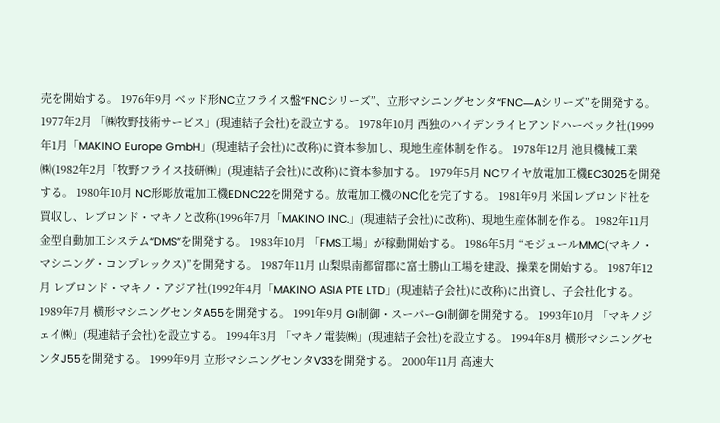売を開始する。 1976年9月 ベッド形NC立フライス盤“FNCシリーズ”、立形マシニングセンタ“FNC―Aシリーズ”を開発する。 1977年2月 「㈱牧野技術サービス」(現連結子会社)を設立する。 1978年10月 西独のハイデンライヒアンドハーベック社(1999年1月「MAKINO Europe GmbH」(現連結子会社)に改称)に資本参加し、現地生産体制を作る。 1978年12月 池貝機械工業㈱(1982年2月「牧野フライス技研㈱」(現連結子会社)に改称)に資本参加する。 1979年5月 NCワイヤ放電加工機EC3025を開発する。 1980年10月 NC形彫放電加工機EDNC22を開発する。放電加工機のNC化を完了する。 1981年9月 米国レブロンド社を買収し、レブロンド・マキノと改称(1996年7月「MAKINO INC.」(現連結子会社)に改称)、現地生産体制を作る。 1982年11月 金型自動加工システム“DMS”を開発する。 1983年10月 「FMS工場」が稼動開始する。 1986年5月 “モジュールMMC(マキノ・マシニング・コンプレックス)”を開発する。 1987年11月 山梨県南都留郡に富士勝山工場を建設、操業を開始する。 1987年12月 レブロンド・マキノ・アジア社(1992年4月「MAKINO ASIA PTE LTD」(現連結子会社)に改称)に出資し、子会社化する。 1989年7月 横形マシニングセンタA55を開発する。 1991年9月 GI制御・スーパーGI制御を開発する。 1993年10月 「マキノジェイ㈱」(現連結子会社)を設立する。 1994年3月 「マキノ電装㈱」(現連結子会社)を設立する。 1994年8月 横形マシニングセンタJ55を開発する。 1999年9月 立形マシニングセンタV33を開発する。 2000年11月 高速大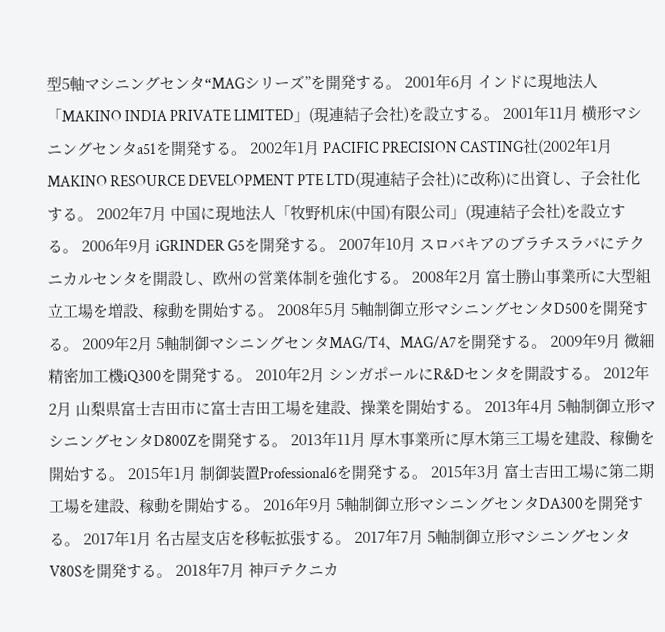型5軸マシニングセンタ“MAGシリーズ”を開発する。 2001年6月 インドに現地法人「MAKINO INDIA PRIVATE LIMITED」(現連結子会社)を設立する。 2001年11月 横形マシニングセンタa51を開発する。 2002年1月 PACIFIC PRECISION CASTING社(2002年1月 MAKINO RESOURCE DEVELOPMENT PTE LTD(現連結子会社)に改称)に出資し、子会社化する。 2002年7月 中国に現地法人「牧野机床(中国)有限公司」(現連結子会社)を設立する。 2006年9月 iGRINDER G5を開発する。 2007年10月 スロバキアのブラチスラバにテクニカルセンタを開設し、欧州の営業体制を強化する。 2008年2月 富士勝山事業所に大型組立工場を増設、稼動を開始する。 2008年5月 5軸制御立形マシニングセンタD500を開発する。 2009年2月 5軸制御マシニングセンタMAG/T4、MAG/A7を開発する。 2009年9月 微細精密加工機iQ300を開発する。 2010年2月 シンガポールにR&Dセンタを開設する。 2012年2月 山梨県富士吉田市に富士吉田工場を建設、操業を開始する。 2013年4月 5軸制御立形マシニングセンタD800Zを開発する。 2013年11月 厚木事業所に厚木第三工場を建設、稼働を開始する。 2015年1月 制御装置Professional6を開発する。 2015年3月 富士吉田工場に第二期工場を建設、稼動を開始する。 2016年9月 5軸制御立形マシニングセンタDA300を開発する。 2017年1月 名古屋支店を移転拡張する。 2017年7月 5軸制御立形マシニングセンタV80Sを開発する。 2018年7月 神戸テクニカ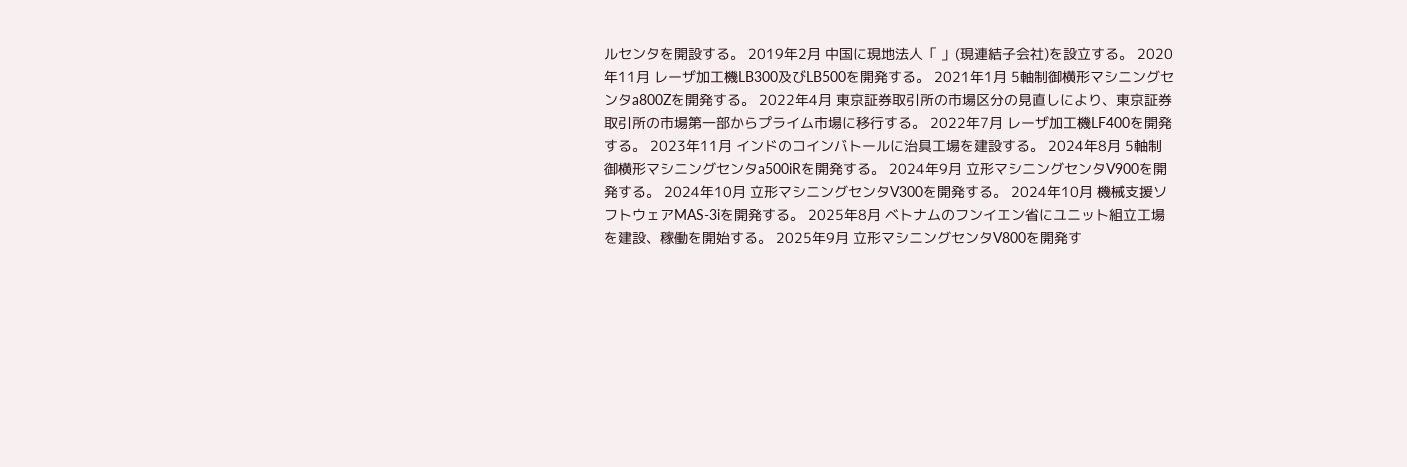ルセンタを開設する。 2019年2月 中国に現地法人「 」(現連結子会社)を設立する。 2020年11月 レーザ加工機LB300及びLB500を開発する。 2021年1月 5軸制御横形マシニングセンタa800Zを開発する。 2022年4月 東京証券取引所の市場区分の見直しにより、東京証券取引所の市場第一部からプライム市場に移行する。 2022年7月 レーザ加工機LF400を開発する。 2023年11月 インドのコインバトールに治具工場を建設する。 2024年8月 5軸制御横形マシニングセンタa500iRを開発する。 2024年9月 立形マシニングセンタV900を開発する。 2024年10月 立形マシニングセンタV300を開発する。 2024年10月 機械支援ソフトウェアMAS-3iを開発する。 2025年8月 ベトナムのフンイエン省にユニット組立工場を建設、稼働を開始する。 2025年9月 立形マシニングセンタV800を開発す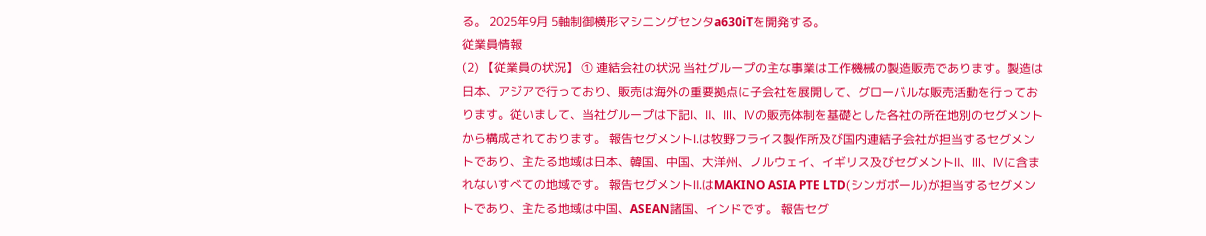る。 2025年9月 5軸制御横形マシニングセンタa630iTを開発する。
従業員情報
(2) 【従業員の状況】 ① 連結会社の状況 当社グループの主な事業は工作機械の製造販売であります。製造は日本、アジアで行っており、販売は海外の重要拠点に子会社を展開して、グローバルな販売活動を行っております。従いまして、当社グループは下記Ⅰ、Ⅱ、Ⅲ、Ⅳの販売体制を基礎とした各社の所在地別のセグメントから構成されております。 報告セグメントⅠ.は牧野フライス製作所及び国内連結子会社が担当するセグメントであり、主たる地域は日本、韓国、中国、大洋州、ノルウェイ、イギリス及びセグメントⅡ、Ⅲ、Ⅳに含まれないすべての地域です。 報告セグメントⅡ.はMAKINO ASIA PTE LTD(シンガポール)が担当するセグメントであり、主たる地域は中国、ASEAN諸国、インドです。 報告セグ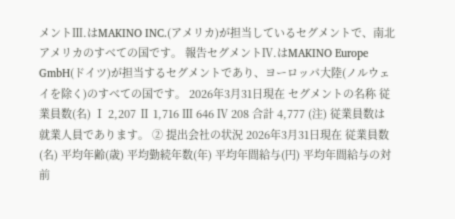メントⅢ.はMAKINO INC.(アメリカ)が担当しているセグメントで、南北アメリカのすべての国です。 報告セグメントⅣ.はMAKINO Europe GmbH(ドイツ)が担当するセグメントであり、ヨーロッパ大陸(ノルウェイを除く)のすべての国です。 2026年3月31日現在 セグメントの名称 従業員数(名) Ⅰ 2,207 Ⅱ 1,716 Ⅲ 646 Ⅳ 208 合計 4,777 (注) 従業員数は就業人員であります。 ② 提出会社の状況 2026年3月31日現在 従業員数(名) 平均年齢(歳) 平均勤続年数(年) 平均年間給与(円) 平均年間給与の対前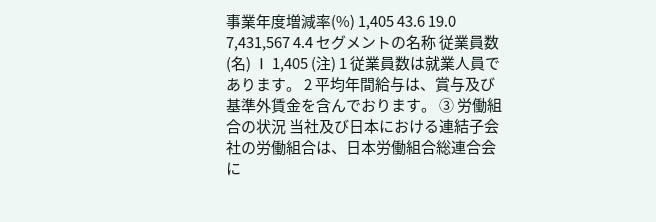事業年度増減率(%) 1,405 43.6 19.0 7,431,567 4.4 セグメントの名称 従業員数(名) Ⅰ 1,405 (注) 1 従業員数は就業人員であります。 2 平均年間給与は、賞与及び基準外賃金を含んでおります。 ③ 労働組合の状況 当社及び日本における連結子会社の労働組合は、日本労働組合総連合会に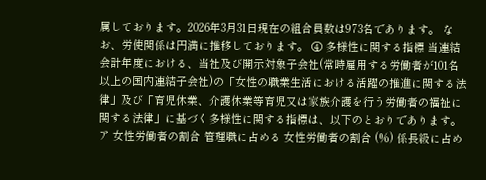属しております。2026年3月31日現在の組合員数は973名であります。 なお、労使関係は円満に推移しております。 ④ 多様性に関する指標 当連結会計年度における、当社及び開示対象子会社(常時雇用する労働者が101名以上の国内連結子会社)の「女性の職業生活における活躍の推進に関する法律」及び「育児休業、介護休業等育児又は家族介護を行う労働者の福祉に関する法律」に基づく多様性に関する指標は、以下のとおりであります。 ア 女性労働者の割合 管理職に占める 女性労働者の割合 (%) 係長級に占め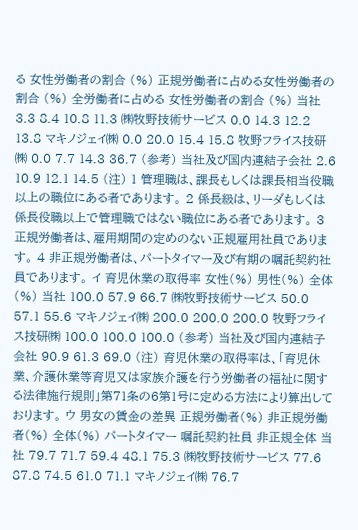る 女性労働者の割合 (%) 正規労働者に占める女性労働者の割合 (%) 全労働者に占める 女性労働者の割合 (%) 当社 3.3 8.4 10.8 11.3 ㈱牧野技術サービス 0.0 14.3 12.2 13.8 マキノジェイ㈱ 0.0 20.0 15.4 15.8 牧野フライス技研㈱ 0.0 7.7 14.3 36.7 (参考) 当社及び国内連結子会社 2.6 10.9 12.1 14.5 (注) 1 管理職は、課長もしくは課長相当役職以上の職位にある者であります。 2 係長級は、リーダもしくは係長役職以上で管理職ではない職位にある者であります。 3 正規労働者は、雇用期間の定めのない正規雇用社員であります。 4 非正規労働者は、パートタイマー及び有期の嘱託契約社員であります。 イ 育児休業の取得率 女性(%) 男性(%) 全体(%) 当社 100.0 57.9 66.7 ㈱牧野技術サービス 50.0 57.1 55.6 マキノジェイ㈱ 200.0 200.0 200.0 牧野フライス技研㈱ 100.0 100.0 100.0 (参考) 当社及び国内連結子会社 90.9 61.3 69.0 (注) 育児休業の取得率は、「育児休業、介護休業等育児又は家族介護を行う労働者の福祉に関する法律施行規則」第71条の6第1号に定める方法により算出しております。 ウ 男女の賃金の差異 正規労働者(%) 非正規労働者(%) 全体(%) パートタイマー 嘱託契約社員 非正規全体 当社 79.7 71.7 59.4 48.1 75.3 ㈱牧野技術サービス 77.6 87.8 74.5 61.0 71.1 マキノジェイ㈱ 76.7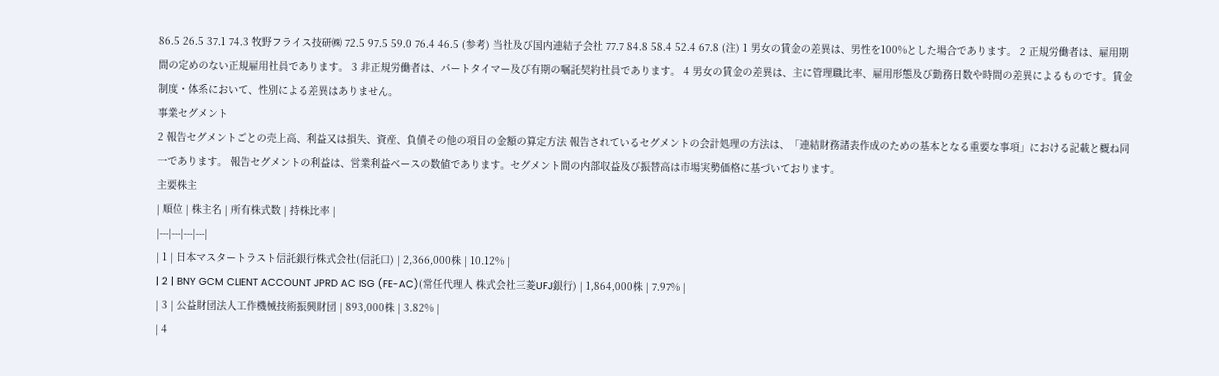86.5 26.5 37.1 74.3 牧野フライス技研㈱ 72.5 97.5 59.0 76.4 46.5 (参考) 当社及び国内連結子会社 77.7 84.8 58.4 52.4 67.8 (注) 1 男女の賃金の差異は、男性を100%とした場合であります。 2 正規労働者は、雇用期間の定めのない正規雇用社員であります。 3 非正規労働者は、パートタイマー及び有期の嘱託契約社員であります。 4 男女の賃金の差異は、主に管理職比率、雇用形態及び勤務日数や時間の差異によるものです。賃金制度・体系において、性別による差異はありません。
事業セグメント
2 報告セグメントごとの売上高、利益又は損失、資産、負債その他の項目の金額の算定方法 報告されているセグメントの会計処理の方法は、「連結財務諸表作成のための基本となる重要な事項」における記載と概ね同一であります。 報告セグメントの利益は、営業利益ベースの数値であります。セグメント間の内部収益及び振替高は市場実勢価格に基づいております。
主要株主
| 順位 | 株主名 | 所有株式数 | 持株比率 |
|---|---|---|---|
| 1 | 日本マスタートラスト信託銀行株式会社(信託口) | 2,366,000株 | 10.12% |
| 2 | BNY GCM CLIENT ACCOUNT JPRD AC ISG (FE-AC)(常任代理人 株式会社三菱UFJ銀行) | 1,864,000株 | 7.97% |
| 3 | 公益財団法人工作機械技術振興財団 | 893,000株 | 3.82% |
| 4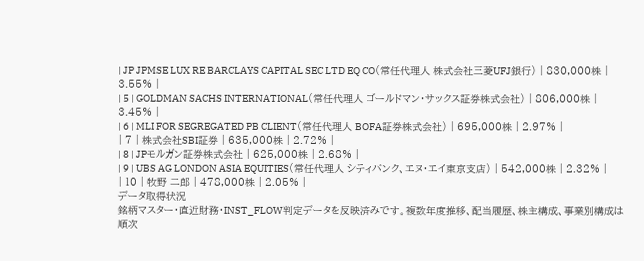| JP JPMSE LUX RE BARCLAYS CAPITAL SEC LTD EQ CO(常任代理人 株式会社三菱UFJ銀行) | 830,000株 | 3.55% |
| 5 | GOLDMAN SACHS INTERNATIONAL(常任代理人 ゴールドマン・サックス証券株式会社) | 806,000株 | 3.45% |
| 6 | MLI FOR SEGREGATED PB CLIENT(常任代理人 BOFA証券株式会社) | 695,000株 | 2.97% |
| 7 | 株式会社SBI証券 | 635,000株 | 2.72% |
| 8 | JPモルガン証券株式会社 | 625,000株 | 2.68% |
| 9 | UBS AG LONDON ASIA EQUITIES(常任代理人 シティバンク、エヌ・エイ東京支店) | 542,000株 | 2.32% |
| 10 | 牧野 二郎 | 478,000株 | 2.05% |
データ取得状況
銘柄マスター・直近財務・INST_FLOW判定データを反映済みです。複数年度推移、配当履歴、株主構成、事業別構成は順次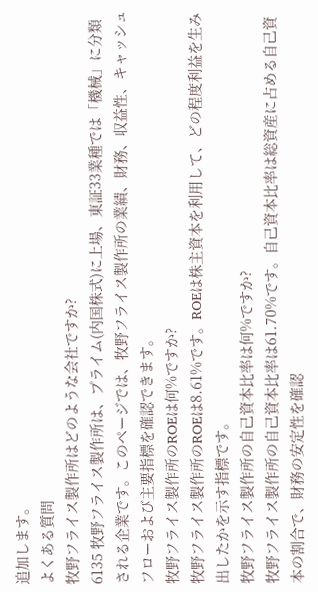追加します。
よくある質問
牧野フライス製作所はどのような会社ですか?
6135 牧野フライス製作所は、プライム(内国株式)に上場、東証33業種では「機械」に分類される企業です。このページでは、牧野フライス製作所の業績、財務、収益性、キャッシュフローおよび主要指標を確認できます。
牧野フライス製作所のROEは何%ですか?
牧野フライス製作所のROEは8.61%です。ROEは株主資本を利用して、どの程度利益を生み出したかを示す指標です。
牧野フライス製作所の自己資本比率は何%ですか?
牧野フライス製作所の自己資本比率は61.70%です。自己資本比率は総資産に占める自己資本の割合で、財務の安定性を確認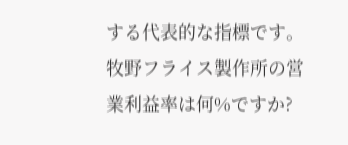する代表的な指標です。
牧野フライス製作所の営業利益率は何%ですか?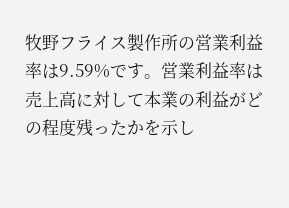牧野フライス製作所の営業利益率は9.59%です。営業利益率は売上高に対して本業の利益がどの程度残ったかを示し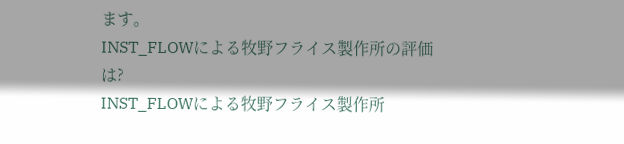ます。
INST_FLOWによる牧野フライス製作所の評価は?
INST_FLOWによる牧野フライス製作所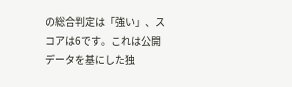の総合判定は「強い」、スコアは6です。これは公開データを基にした独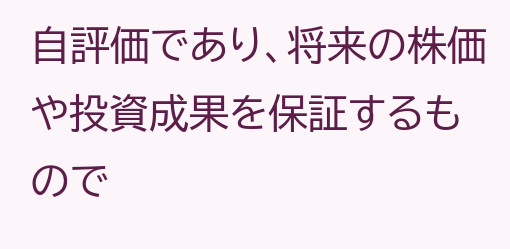自評価であり、将来の株価や投資成果を保証するもので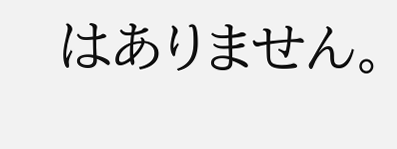はありません。